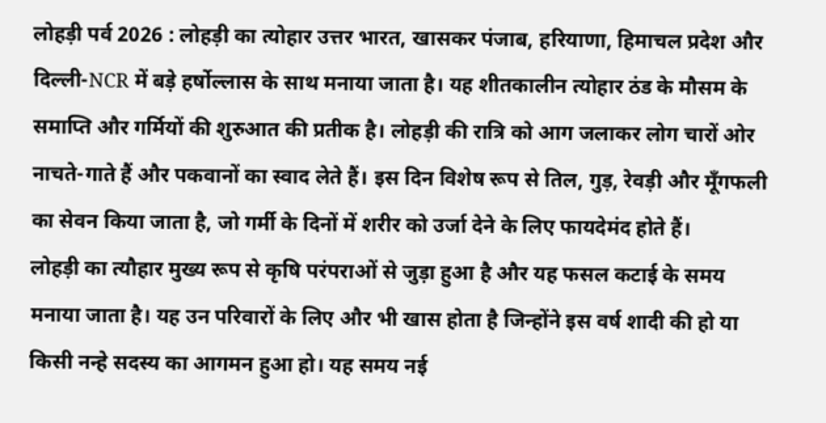लोहड़ी पर्व 2026 : लोहड़ी का त्योहार उत्तर भारत, खासकर पंजाब, हरियाणा, हिमाचल प्रदेश और दिल्ली-NCR में बड़े हर्षोल्लास के साथ मनाया जाता है। यह शीतकालीन त्योहार ठंड के मौसम के समाप्ति और गर्मियों की शुरुआत की प्रतीक है। लोहड़ी की रात्रि को आग जलाकर लोग चारों ओर नाचते-गाते हैं और पकवानों का स्वाद लेते हैं। इस दिन विशेष रूप से तिल, गुड़, रेवड़ी और मूँगफली का सेवन किया जाता है, जो गर्मी के दिनों में शरीर को उर्जा देने के लिए फायदेमंद होते हैं।
लोहड़ी का त्यौहार मुख्य रूप से कृषि परंपराओं से जुड़ा हुआ है और यह फसल कटाई के समय मनाया जाता है। यह उन परिवारों के लिए और भी खास होता है जिन्होंने इस वर्ष शादी की हो या किसी नन्हे सदस्य का आगमन हुआ हो। यह समय नई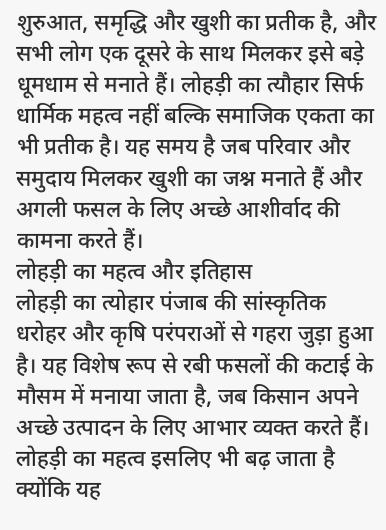शुरुआत, समृद्धि और खुशी का प्रतीक है, और सभी लोग एक दूसरे के साथ मिलकर इसे बड़े धूमधाम से मनाते हैं। लोहड़ी का त्यौहार सिर्फ धार्मिक महत्व नहीं बल्कि समाजिक एकता का भी प्रतीक है। यह समय है जब परिवार और समुदाय मिलकर खुशी का जश्न मनाते हैं और अगली फसल के लिए अच्छे आशीर्वाद की कामना करते हैं।
लोहड़ी का महत्व और इतिहास
लोहड़ी का त्योहार पंजाब की सांस्कृतिक धरोहर और कृषि परंपराओं से गहरा जुड़ा हुआ है। यह विशेष रूप से रबी फसलों की कटाई के मौसम में मनाया जाता है, जब किसान अपने अच्छे उत्पादन के लिए आभार व्यक्त करते हैं। लोहड़ी का महत्व इसलिए भी बढ़ जाता है क्योंकि यह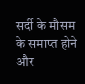सर्दी के मौसम के समाप्त होने और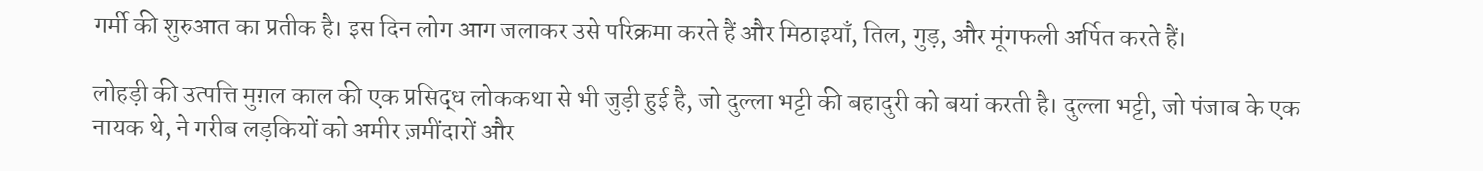गर्मी की शुरुआत का प्रतीक है। इस दिन लोग आग जलाकर उसे परिक्रमा करते हैं और मिठाइयाँ, तिल, गुड़, और मूंगफली अर्पित करते हैं।

लोहड़ी की उत्पत्ति मुग़ल काल की एक प्रसिद्ध लोककथा से भी जुड़ी हुई है, जो दुल्ला भट्टी की बहादुरी को बयां करती है। दुल्ला भट्टी, जो पंजाब के एक नायक थे, ने गरीब लड़कियों को अमीर ज़मींदारों और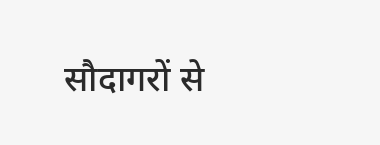सौदागरों से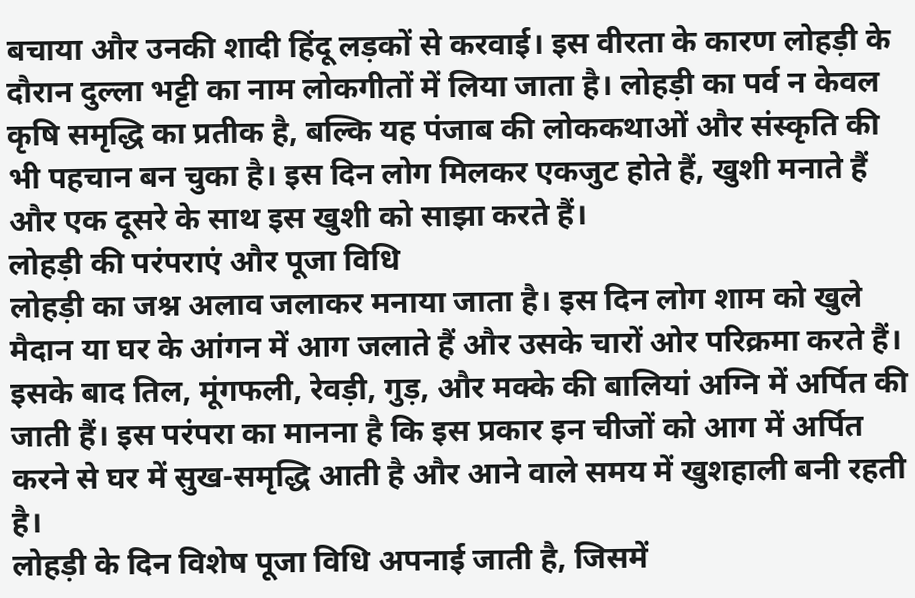बचाया और उनकी शादी हिंदू लड़कों से करवाई। इस वीरता के कारण लोहड़ी के दौरान दुल्ला भट्टी का नाम लोकगीतों में लिया जाता है। लोहड़ी का पर्व न केवल कृषि समृद्धि का प्रतीक है, बल्कि यह पंजाब की लोककथाओं और संस्कृति की भी पहचान बन चुका है। इस दिन लोग मिलकर एकजुट होते हैं, खुशी मनाते हैं और एक दूसरे के साथ इस खुशी को साझा करते हैं।
लोहड़ी की परंपराएं और पूजा विधि
लोहड़ी का जश्न अलाव जलाकर मनाया जाता है। इस दिन लोग शाम को खुले मैदान या घर के आंगन में आग जलाते हैं और उसके चारों ओर परिक्रमा करते हैं। इसके बाद तिल, मूंगफली, रेवड़ी, गुड़, और मक्के की बालियां अग्नि में अर्पित की जाती हैं। इस परंपरा का मानना है कि इस प्रकार इन चीजों को आग में अर्पित करने से घर में सुख-समृद्धि आती है और आने वाले समय में खुशहाली बनी रहती है।
लोहड़ी के दिन विशेष पूजा विधि अपनाई जाती है, जिसमें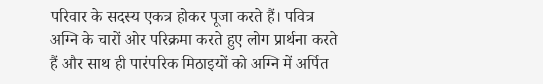परिवार के सदस्य एकत्र होकर पूजा करते हैं। पवित्र अग्नि के चारों ओर परिक्रमा करते हुए लोग प्रार्थना करते हैं और साथ ही पारंपरिक मिठाइयों को अग्नि में अर्पित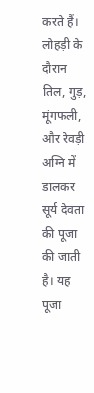करते हैं। लोहड़ी के दौरान तिल, गुड़, मूंगफली, और रेवड़ी अग्नि में डालकर सूर्य देवता की पूजा की जाती है। यह पूजा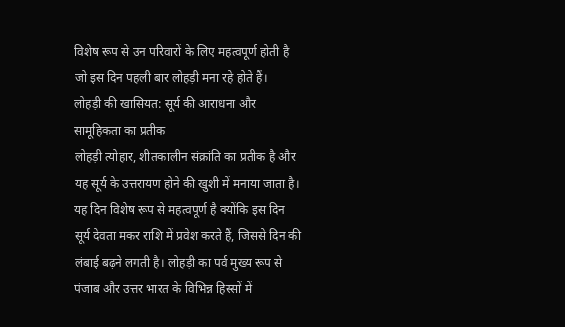विशेष रूप से उन परिवारों के लिए महत्वपूर्ण होती है जो इस दिन पहली बार लोहड़ी मना रहे होते हैं।
लोहड़ी की खासियत: सूर्य की आराधना और सामूहिकता का प्रतीक
लोहड़ी त्योहार, शीतकालीन संक्रांति का प्रतीक है और यह सूर्य के उत्तरायण होने की खुशी में मनाया जाता है। यह दिन विशेष रूप से महत्वपूर्ण है क्योंकि इस दिन सूर्य देवता मकर राशि में प्रवेश करते हैं, जिससे दिन की लंबाई बढ़ने लगती है। लोहड़ी का पर्व मुख्य रूप से पंजाब और उत्तर भारत के विभिन्न हिस्सों में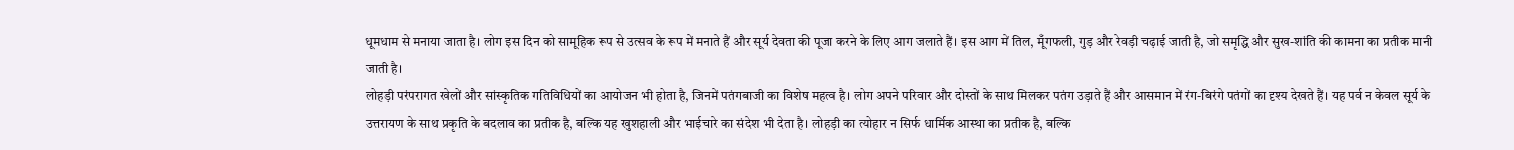धूमधाम से मनाया जाता है। लोग इस दिन को सामूहिक रूप से उत्सव के रूप में मनाते हैं और सूर्य देवता की पूजा करने के लिए आग जलाते हैं। इस आग में तिल, मूँगफली, गुड़ और रेवड़ी चढ़ाई जाती है, जो समृद्धि और सुख-शांति की कामना का प्रतीक मानी जाती है।
लोहड़ी परंपरागत खेलों और सांस्कृतिक गतिविधियों का आयोजन भी होता है, जिनमें पतंगबाजी का विशेष महत्व है। लोग अपने परिवार और दोस्तों के साथ मिलकर पतंग उड़ाते हैं और आसमान में रंग-बिरंगे पतंगों का दृश्य देखते हैं। यह पर्व न केवल सूर्य के उत्तरायण के साथ प्रकृति के बदलाव का प्रतीक है, बल्कि यह खुशहाली और भाईचारे का संदेश भी देता है। लोहड़ी का त्योहार न सिर्फ धार्मिक आस्था का प्रतीक है, बल्कि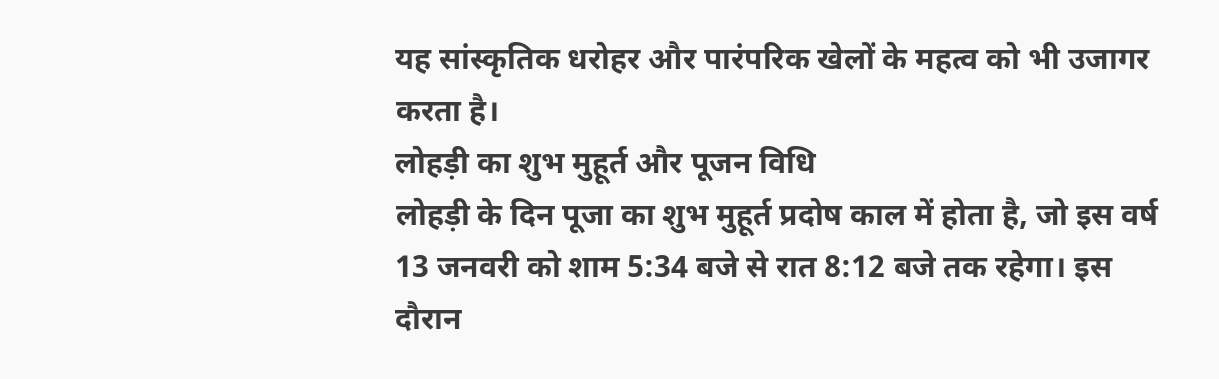यह सांस्कृतिक धरोहर और पारंपरिक खेलों के महत्व को भी उजागर करता है।
लोहड़ी का शुभ मुहूर्त और पूजन विधि
लोहड़ी के दिन पूजा का शुभ मुहूर्त प्रदोष काल में होता है, जो इस वर्ष 13 जनवरी को शाम 5:34 बजे से रात 8:12 बजे तक रहेगा। इस दौरान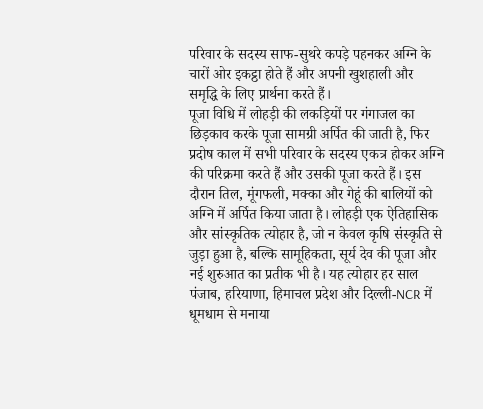परिवार के सदस्य साफ-सुथरे कपड़े पहनकर अग्नि के चारों ओर इकट्ठा होते हैं और अपनी खुशहाली और समृद्धि के लिए प्रार्थना करते हैं।
पूजा विधि में लोहड़ी की लकड़ियों पर गंगाजल का छिड़काव करके पूजा सामग्री अर्पित की जाती है, फिर प्रदोष काल में सभी परिवार के सदस्य एकत्र होकर अग्नि की परिक्रमा करते हैं और उसकी पूजा करते हैं। इस दौरान तिल, मूंगफली, मक्का और गेहूं की बालियों को अग्नि में अर्पित किया जाता है। लोहड़ी एक ऐतिहासिक और सांस्कृतिक त्योहार है, जो न केवल कृषि संस्कृति से जुड़ा हुआ है, बल्कि सामूहिकता, सूर्य देव की पूजा और नई शुरुआत का प्रतीक भी है। यह त्योहार हर साल पंजाब, हरियाणा, हिमाचल प्रदेश और दिल्ली-NCR में धूमधाम से मनाया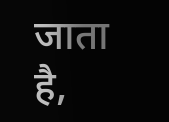जाता है,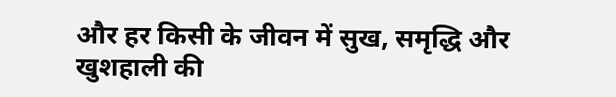और हर किसी के जीवन में सुख, समृद्धि और खुशहाली की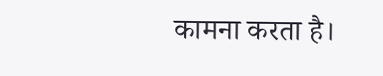कामना करता है।